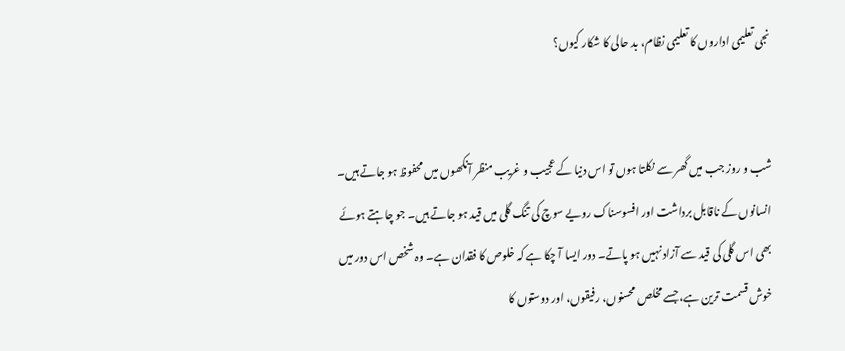نجی تعلیمی اداروں کا تعلیمی نظام، بد حالی کا شکار کیوں؟


شب و روز جب میں گھر سے نکلتا ہوں تو اس دنیا کے عجیب و غریب منظر آنکھوں میں محفوظ ہو جاتے ہیں۔ انسانوں کے ناقابل برداشت اور افسوسناک رویے سوچ کی تنگ گلی میں قید ہو جاتے ہیں۔ جو چاہتے ہوئے بھی اس گلی کی قید سے آزاد نہیں ہو پاتے۔ دور ایسا آ چکا ہے کہ خلوص کا فقدان ہے۔ وہ شخص اس دور میں خوش قسمت ترین ہے، جسے مخلص محسنوں، رفیقوں، اور دوستوں کا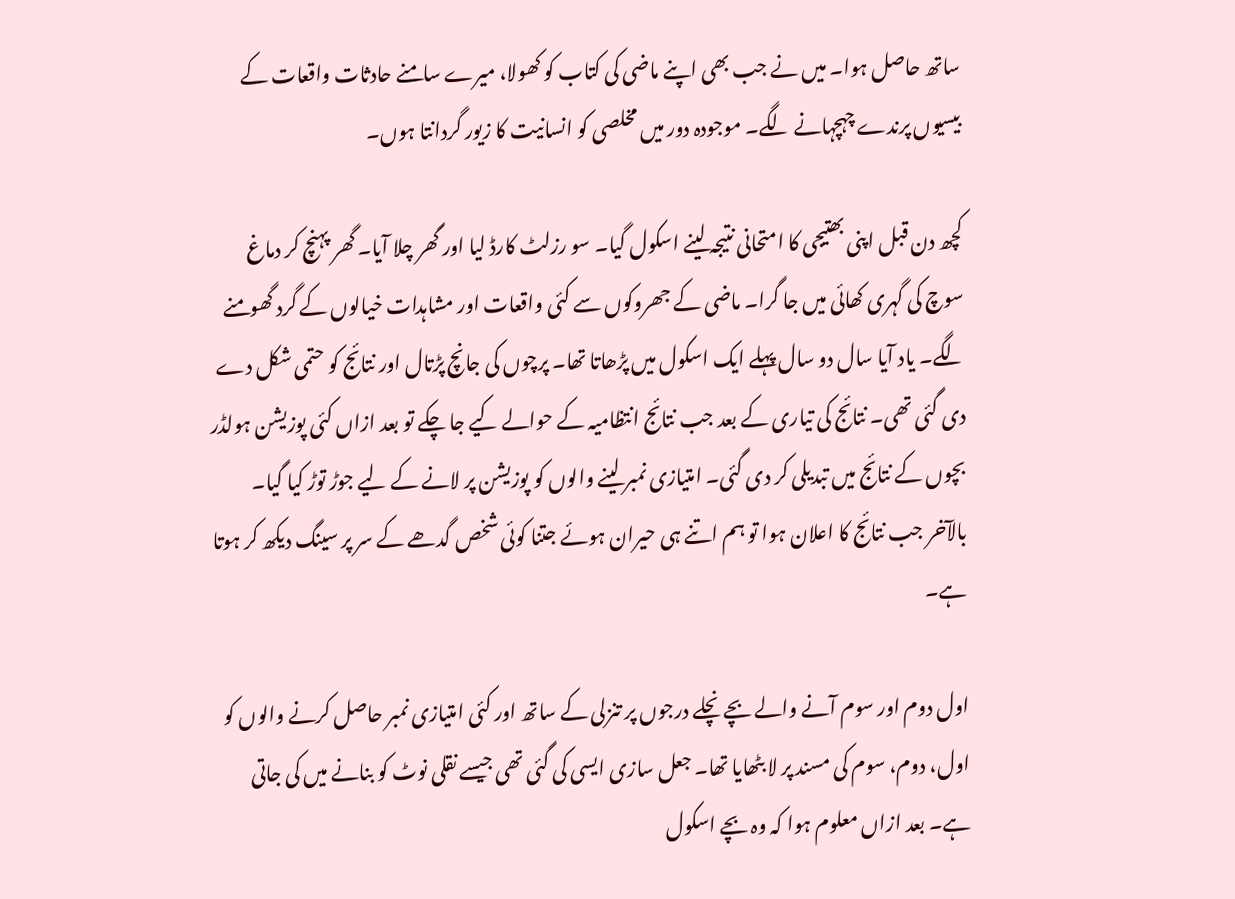ساتھ حاصل ہوا۔ میں نے جب بھی اپنے ماضی کی کتاب کو کھولا، میرے سامنے حادثات واقعات کے بیسیوں پرندے چہچہانے لگے۔ موجودہ دور میں مخلصی کو انسانیت کا زیور گردانتا ہوں۔

کچھ دن قبل اپنی بھتیجی کا امتحانی نتیجہ لینے اسکول گیا۔ سو رزلٹ کارڈ لیا اور گھر چلا آیا۔ گھر پہنچ کر دماغ سوچ کی گہری کھائی میں جا گرا۔ ماضی کے جھروکوں سے کئی واقعات اور مشاہدات خیالوں کے گرد گھومنے لگے۔ یاد آیا سال دو سال پہلے ایک اسکول میں پڑھاتا تھا۔ پرچوں کی جانچ پڑتال اور نتائج کو حتمی شکل دے دی گئی تھی۔ نتائج کی تیاری کے بعد جب نتائج انتظامیہ کے حوالے کیے جا چکے تو بعد ازاں کئی پوزیشن ہولڈر بچوں کے نتائج میں تبدیلی کر دی گئی۔ امتیازی نمبر لینے والوں کو پوزیشن پر لانے کے لیے جوڑ توڑ کیا گیا۔ بالآخر جب نتائج کا اعلان ہوا تو ہم اتنے ہی حیران ہوئے جتنا کوئی شخص گدھے کے سر پر سینگ دیکھ کر ہوتا ہے۔

اول دوم اور سوم آنے والے بچے نچلے درجوں پر تنزلی کے ساتھ اور کئی امتیازی نمبر حاصل کرنے والوں کو اول، دوم، سوم کی مسند پر لا بٹھایا تھا۔ جعل سازی ایسی کی گئی تھی جیسے نقلی نوٹ کو بنانے میں کی جاتی ہے۔ بعد ازاں معلوم ہوا کہ وہ بچے اسکول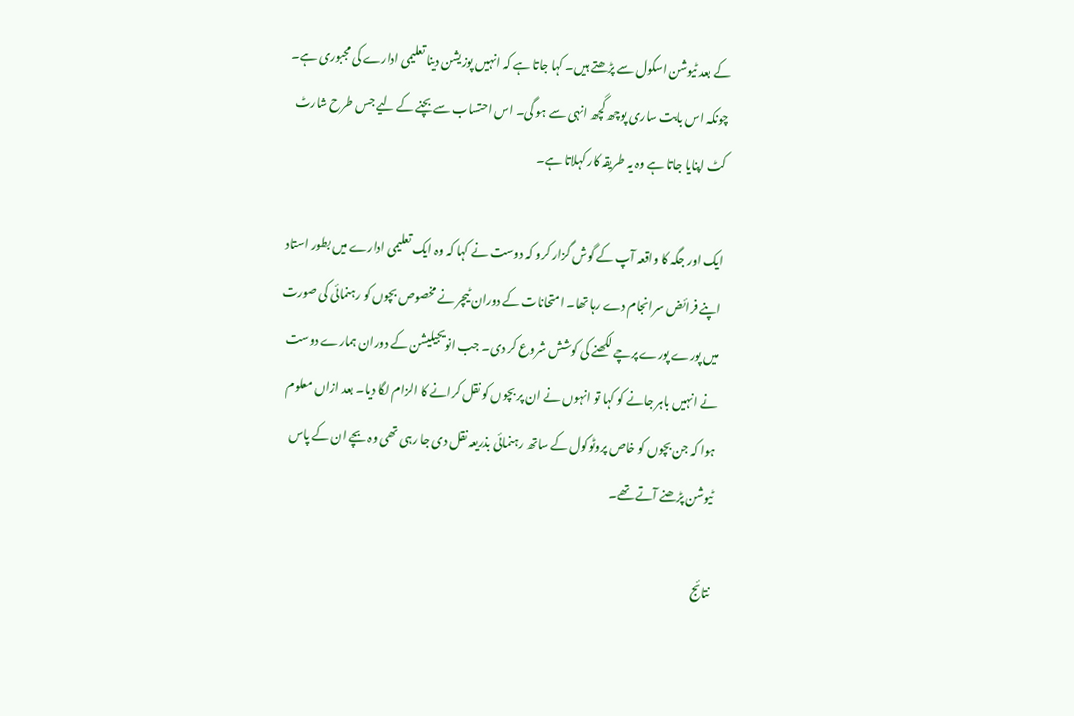کے بعد ٹیوشن اسکول سے پڑھتے ہیں۔ کہا جاتا ہے کہ انہیں پوزیشن دینا تعلیمی ادارے کی مجبوری ہے۔ چونکہ اس بابت ساری پوچھ گچھ انہی سے ہو گی۔ اس احتساب سے بچنے کے لیے جس طرح شارٹ کٹ اپنایا جاتا ہے وہ یہ طریقہ کار کہلاتا ہے۔

ایک اور جگہ کا واقعہ آپ کے گوش گزار کرو کہ دوست نے کہا کہ وہ ایک تعلیمی ادارے میں بطور استاد اپنے فرائض سرانجام دے رہا تھا۔ امتحانات کے دوران ٹیچر نے مخصوص بچوں کو رہنمائی کی صورت میں پورے پورے پرچے لکھنے کی کوشش شروع کر دی۔ جب انویجیلیشن کے دوران ہمارے دوست نے انہیں باہر جانے کو کہا تو انہوں نے ان پر بچوں کو نقل کرانے کا الزام لگا دیا۔ بعد ازاں معلوم ہوا کہ جن بچوں کو خاص پروٹوکول کے ساتھ رہنمائی بذریعہ نقل دی جا رہی تھی وہ بچے ان کے پاس ٹیوشن پڑھنے آتے تھے۔

نتائج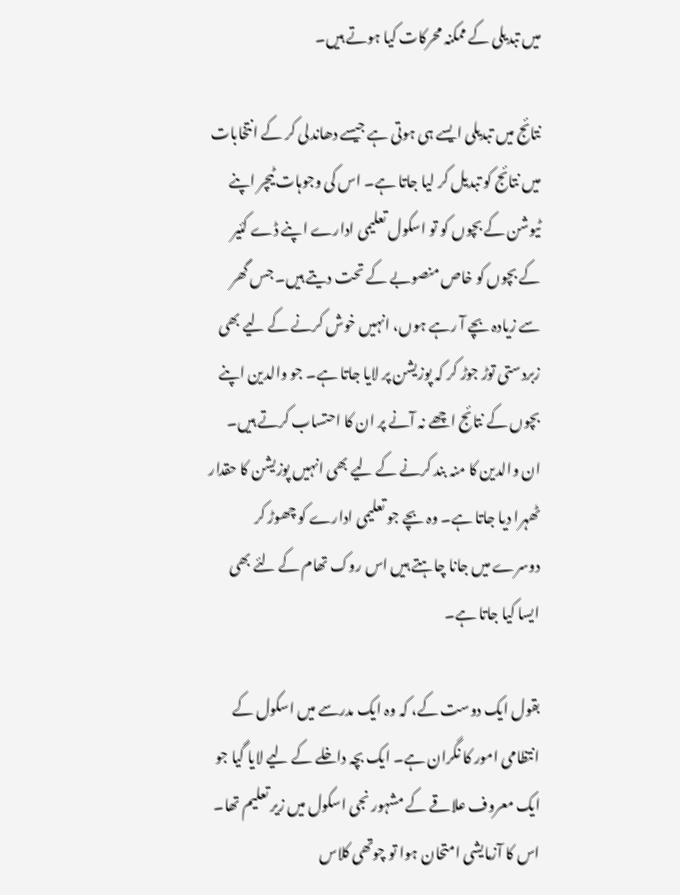میں تبدیلی کے ممکنہ محرکات کیا ہوتے ہیں۔

نتائج میں تبدیلی ایسے ہی ہوتی ہے جیسے دھاندلی کر کے انتخابات میں نتائج کو تبدیل کر لیا جاتا ہے۔ اس کی وجوہات ٹیچر اپنے ٹیوشن کے بچوں کو تو اسکول تعلیمی ادارے اپنے ڈے کئیر کے بچوں کو خاص منصوبے کے تحت دیتے ہیں۔ جس گھر سے زیادہ بچے آ رہے ہوں، انہیں خوش کرنے کے لیے بھی زبردستی توڑ جوڑ کر کہ پوزیشن پر لایا جاتا ہے۔ جو والدین اپنے بچوں کے نتائج اچھے نہ آنے پر ان کا احتساب کرتے ہیں۔ ان والدین کا منہ بند کرنے کے لیے بھی انہیں پوزیشن کا حقدار ٹھہرا دیا جاتا ہے۔ وہ بچے جو تعلیمی ادارے کو چھوڑ کر دوسرے میں جانا چاہتے ہیں اس روک تھام کے لئے بھی ایسا کیا جاتا ہے۔

بقول ایک دوست کے، کہ وہ ایک مدرسے میں اسکول کے انتظامی امور کا نگران ہے۔ ایک بچہ داخلے کے لیے لایا گیا جو ایک معروف علاقے کے مشہور نجی اسکول میں زیر تعلیم تھا۔ اس کا آزمایشی امتحان ہوا تو چوتھی کلاس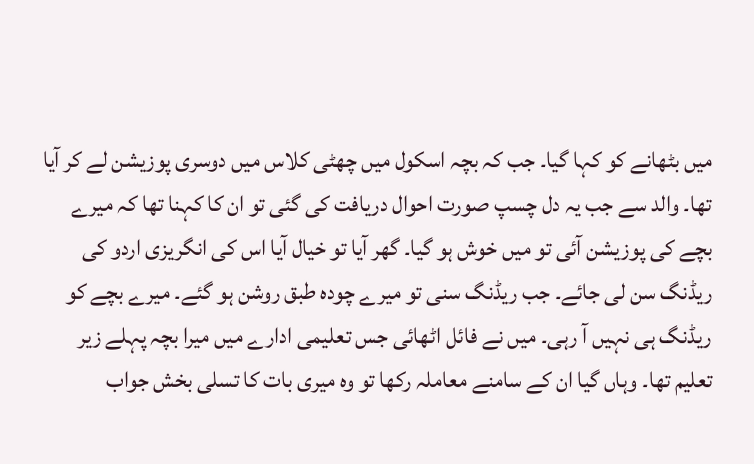میں بٹھانے کو کہا گیا۔ جب کہ بچہ اسکول میں چھٹی کلاس میں دوسری پوزیشن لے کر آیا تھا۔ والد سے جب یہ دل چسپ صورت احوال دریافت کی گئی تو ان کا کہنا تھا کہ میرے بچے کی پوزیشن آئی تو میں خوش ہو گیا۔ گھر آیا تو خیال آیا اس کی انگریزی اردو کی ریڈنگ سن لی جائے۔ جب ریڈنگ سنی تو میرے چودہ طبق روشن ہو گئے۔ میرے بچے کو ریڈنگ ہی نہیں آ رہی۔ میں نے فائل اٹھائی جس تعلیمی ادارے میں میرا بچہ پہلے زیر تعلیم تھا۔ وہاں گیا ان کے سامنے معاملہ رکھا تو وہ میری بات کا تسلی بخش جواب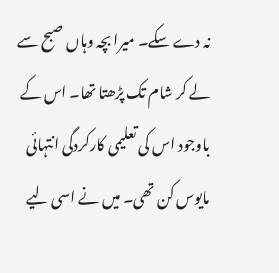نہ دے سکے۔ میرا بچہ وہاں صبح سے لے کر شام تک پڑھتا تھا۔ اس کے باوجود اس کی تعلیمی کارکردگی انتہائی مایوس کن تھی۔ میں نے اسی لیے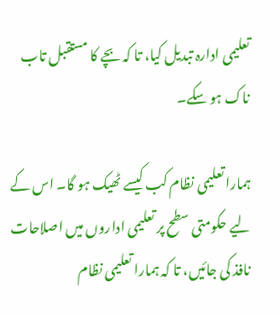تعلیمی ادارہ تبدیل کیا، تا کہ بچے کا مستقبل تاب ناک ہو سکے۔

ہمارا تعلیمی نظام کب کیسے ٹھیک ہو گا۔ اس کے لیے حکومتی سطح پر تعلیمی اداروں میں اصلاحات نافذ کی جائیں، تا کہ ہمارا تعلیمی نظام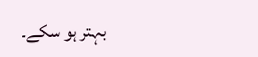بہتر ہو سکے۔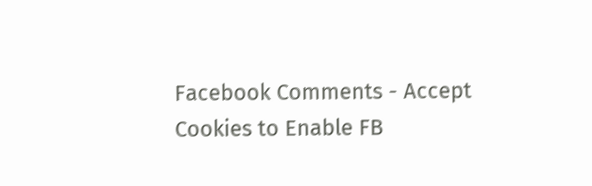Facebook Comments - Accept Cookies to Enable FB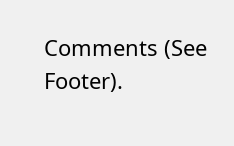Comments (See Footer).